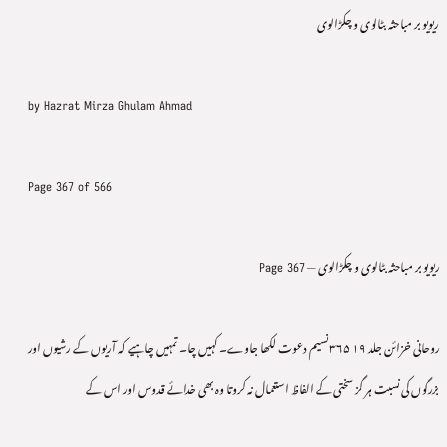ریویو بر مباحثہ بٹالوی و چکڑالوی

by Hazrat Mirza Ghulam Ahmad

Page 367 of 566

ریویو بر مباحثہ بٹالوی و چکڑالوی — Page 367

روحانی خزائن جلد ۱۹ ۳۶۵ نسیم دعوت لکھا جاوے۔ کہیں چا۔ تمہیں چاہیے کہ آریوں کے رشیوں اور بزرگوں کی نسبت ہر گز سختی کے الفاظ استعمال نہ کروتا وہ بھی خدائے قدوس اور اس کے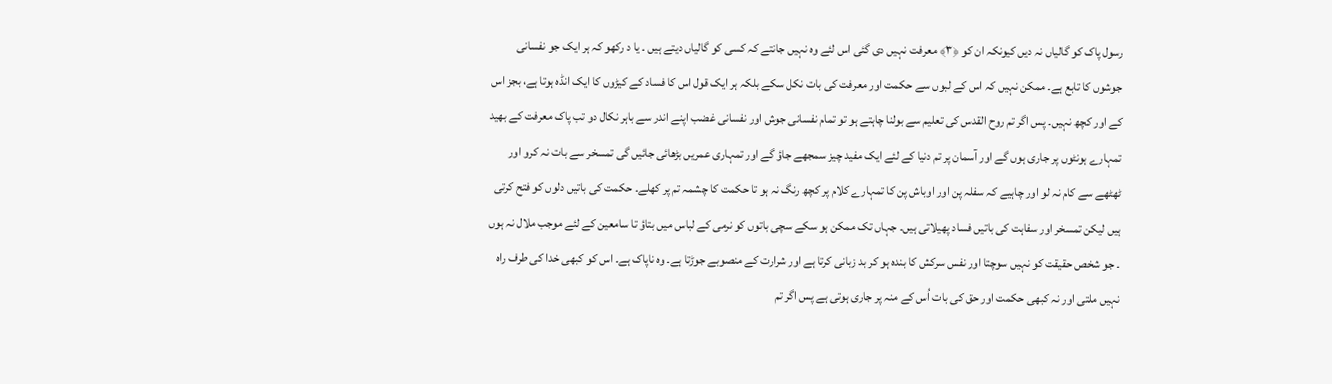رسول پاک کو گالیاں نہ دیں کیونکہ ان کو ﴿۳﴾ معرفت نہیں دی گئی اس لئے وہ نہیں جانتے کہ کسی کو گالیاں دیتے ہیں ۔ یا د رکھو کہ ہر ایک جو نفسانی جوشوں کا تابع ہے۔ ممکن نہیں کہ اس کے لبوں سے حکمت اور معرفت کی بات نکل سکے بلکہ ہر ایک قول اس کا فساد کے کیڑوں کا ایک انڈہ ہوتا ہے، بجز اس کے اور کچھ نہیں۔ پس اگر تم روح القدس کی تعلیم سے بولنا چاہتے ہو تو تمام نفسانی جوش اور نفسانی غضب اپنے اندر سے باہر نکال دو تب پاک معرفت کے بھید تمہارے ہونٹوں پر جاری ہوں گے اور آسمان پر تم دنیا کے لئے ایک مفید چیز سمجھے جاؤ گے اور تمہاری عمریں بڑھائی جائیں گی تمسخر سے بات نہ کرو اور ٹھٹھے سے کام نہ لو اور چاہیے کہ سفلہ پن اور اوباش پن کا تمہارے کلام پر کچھ رنگ نہ ہو تا حکمت کا چشمہ تم پر کھلے۔ حکمت کی باتیں دلوں کو فتح کرتی ہیں لیکن تمسخر اور سفاہت کی باتیں فساد پھیلاتی ہیں۔ جہاں تک ممکن ہو سکے سچی باتوں کو نرمی کے لباس میں بتاؤ تا سامعین کے لئے موجب ملال نہ ہوں ۔ جو شخص حقیقت کو نہیں سوچتا اور نفس سرکش کا بندہ ہو کر بد زبانی کرتا ہے اور شرارت کے منصوبے جوڑتا ہے۔ وہ ناپاک ہے۔ اس کو کبھی خدا کی طرف راہ نہیں ملتی اور نہ کبھی حکمت اور حق کی بات اُس کے منہ پر جاری ہوتی ہے پس اگر تم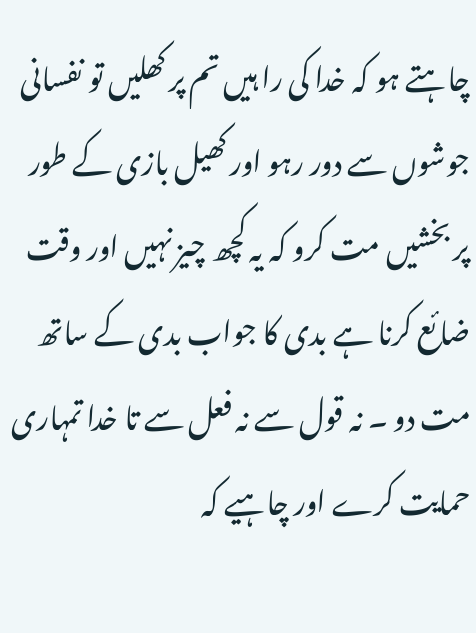چاہتے ہو کہ خدا کی را ہیں تم پر کھلیں تو نفسانی جوشوں سے دور رہو اور کھیل بازی کے طور پر بخشیں مت کرو کہ یہ کچھ چیز نہیں اور وقت ضائع کرنا ہے بدی کا جواب بدی کے ساتھ مت دو ۔ نہ قول سے نہ فعل سے تا خدا تمہاری حمایت کرے اور چاہیے کہ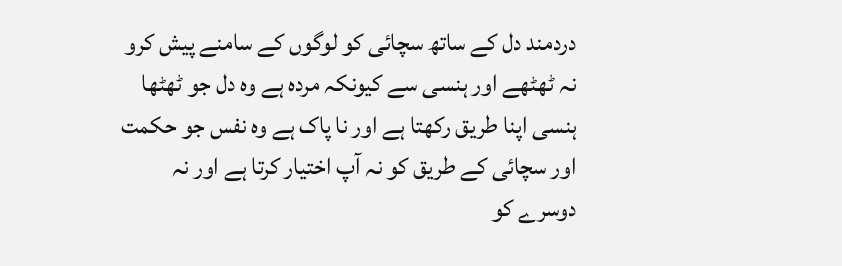دردمند دل کے ساتھ سچائی کو لوگوں کے سامنے پیش کرو نہ ٹھٹھے اور ہنسی سے کیونکہ مردہ ہے وہ دل جو ٹھٹھا ہنسی اپنا طریق رکھتا ہے اور نا پاک ہے وہ نفس جو حکمت اور سچائی کے طریق کو نہ آپ اختیار کرتا ہے اور نہ دوسرے کو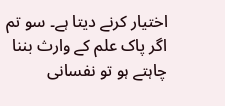اختیار کرنے دیتا ہے۔ سو تم اگر پاک علم کے وارث بننا چاہتے ہو تو نفسانی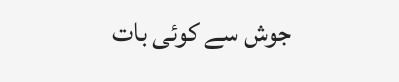جوش سے کوئی بات